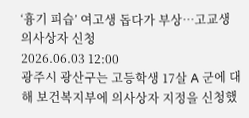‘흉기 피습’ 여고생 돕다가 부상…고교생 의사상자 신청
2026.06.03 12:00
광주시 광산구는 고등학생 17살 A 군에 대해 보건복지부에 의사상자 지정을 신청했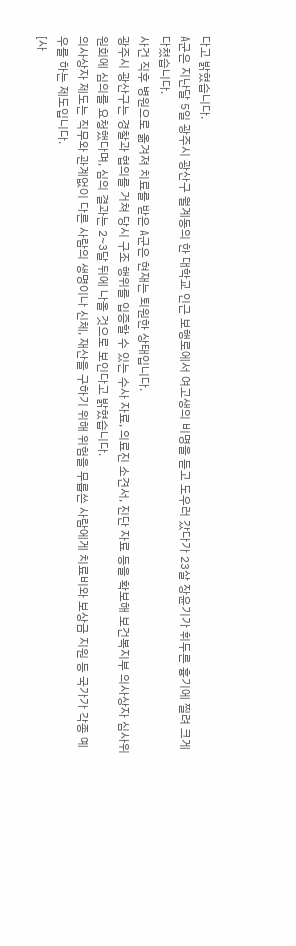다고 밝혔습니다.
A군은 지난달 5일 광주시 광산구 월계동의 한 대학교 인근 보행로에서 여고생의 비명을 듣고 도우러 갔다가 23살 장윤기가 휘두른 흉기에 찔려 크게 다쳤습니다.
사건 직후 병원으로 옮겨져 치료를 받은 A군은 현재는 퇴원한 상태입니다.
광주시 광산구는 경찰과 협의를 거쳐 당시 구조 행위를 입증할 수 있는 수사 자료, 의료진 소견서, 진단 자료 등을 확보해 보건복지부 의사상자 심사위원회에 심의를 요청했다며, 심의 결과는 2~3달 뒤에 나올 것으로 보인다고 밝혔습니다.
의사상자 제도는 직무와 관계없이 다른 사람의 생명이나 신체, 재산을 구하기 위해 위험을 무릅쓴 사람에게 치료비와 보상금 지원 등 국가가 각종 예우를 하는 제도입니다.
[사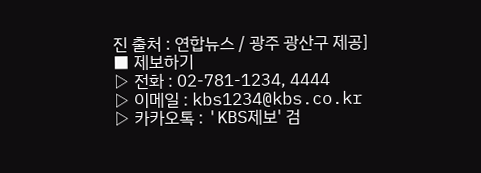진 출처 : 연합뉴스 / 광주 광산구 제공]
■ 제보하기
▷ 전화 : 02-781-1234, 4444
▷ 이메일 : kbs1234@kbs.co.kr
▷ 카카오톡 : 'KBS제보' 검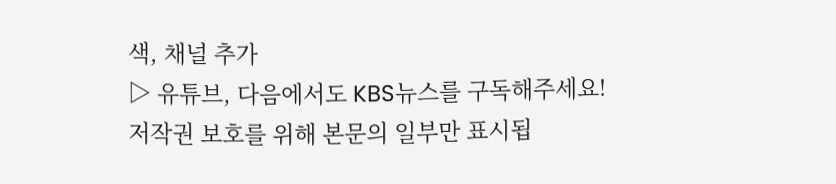색, 채널 추가
▷ 유튜브, 다음에서도 KBS뉴스를 구독해주세요!
저작권 보호를 위해 본문의 일부만 표시됩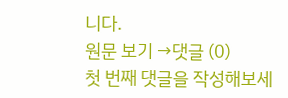니다.
원문 보기 →댓글 (0)
첫 번째 댓글을 작성해보세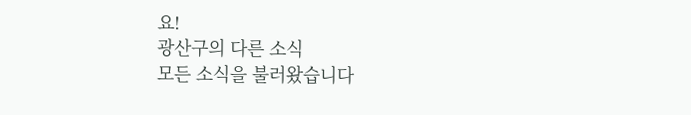요!
광산구의 다른 소식
모든 소식을 불러왔습니다